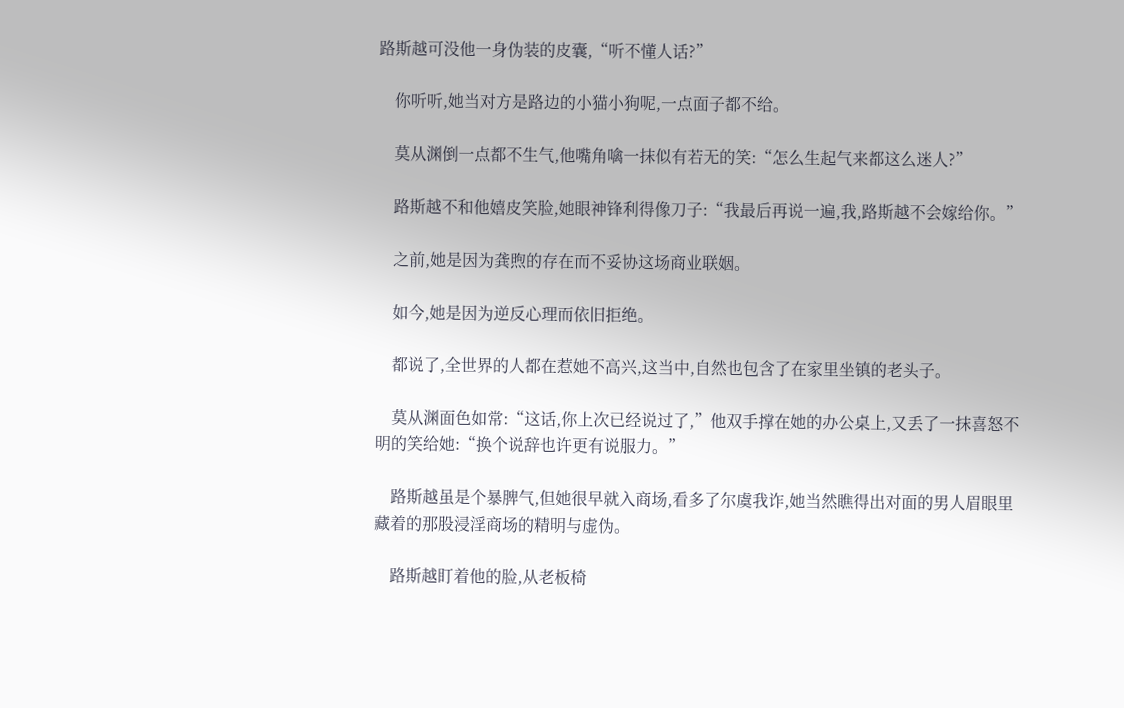路斯越可没他一身伪装的皮囊,“听不懂人话?”

    你听听,她当对方是路边的小猫小狗呢,一点面子都不给。

    莫从渊倒一点都不生气,他嘴角噙一抹似有若无的笑:“怎么生起气来都这么迷人?”

    路斯越不和他嬉皮笑脸,她眼神锋利得像刀子:“我最后再说一遍,我,路斯越不会嫁给你。”

    之前,她是因为龚煦的存在而不妥协这场商业联姻。

    如今,她是因为逆反心理而依旧拒绝。

    都说了,全世界的人都在惹她不高兴,这当中,自然也包含了在家里坐镇的老头子。

    莫从渊面色如常:“这话,你上次已经说过了,”他双手撑在她的办公桌上,又丢了一抹喜怒不明的笑给她:“换个说辞也许更有说服力。”

    路斯越虽是个暴脾气,但她很早就入商场,看多了尔虞我诈,她当然瞧得出对面的男人眉眼里藏着的那股浸淫商场的精明与虚伪。

    路斯越盯着他的脸,从老板椅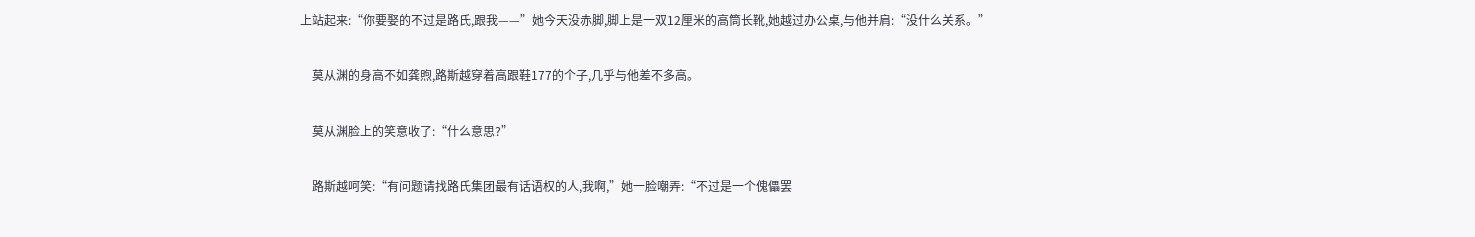上站起来:“你要娶的不过是路氏,跟我——”她今天没赤脚,脚上是一双12厘米的高筒长靴,她越过办公桌,与他并肩:“没什么关系。”

    莫从渊的身高不如龚煦,路斯越穿着高跟鞋177的个子,几乎与他差不多高。

    莫从渊脸上的笑意收了:“什么意思?”

    路斯越呵笑:“有问题请找路氏集团最有话语权的人,我啊,”她一脸嘲弄:“不过是一个傀儡罢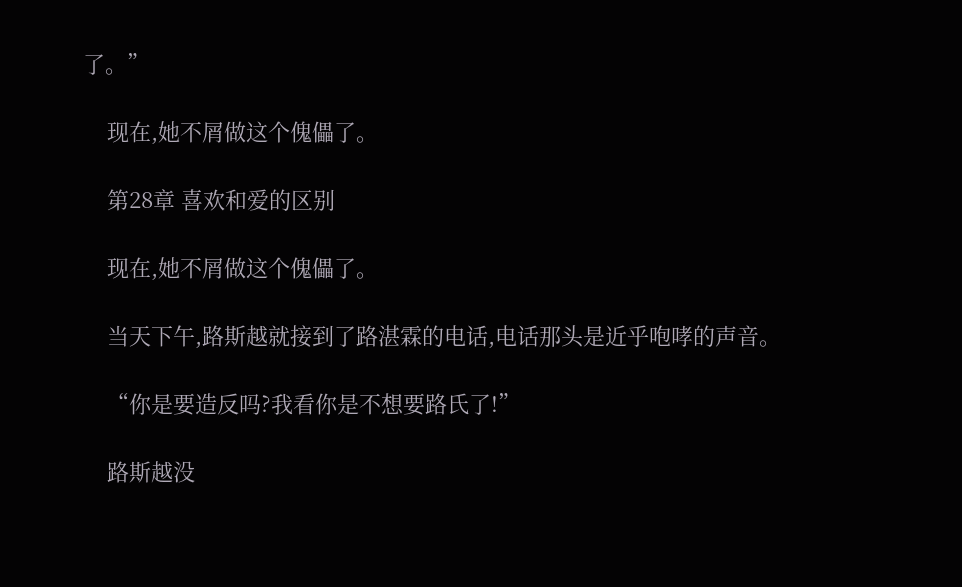了。”

    现在,她不屑做这个傀儡了。

    第28章 喜欢和爱的区别

    现在,她不屑做这个傀儡了。

    当天下午,路斯越就接到了路湛霖的电话,电话那头是近乎咆哮的声音。

    “你是要造反吗?我看你是不想要路氏了!”

    路斯越没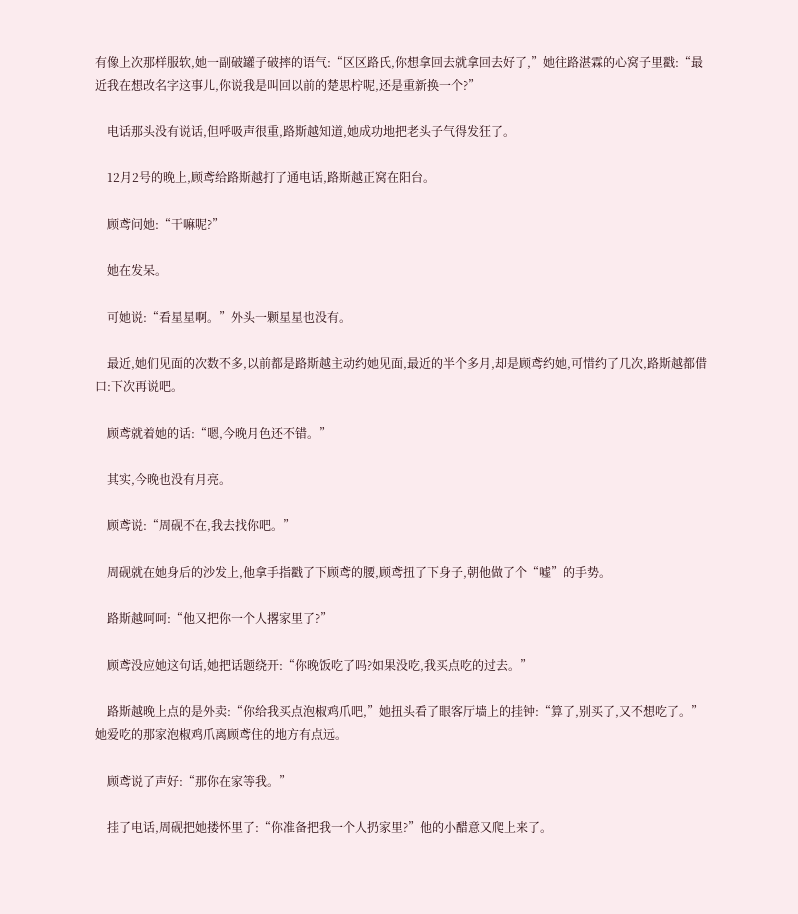有像上次那样服软,她一副破罐子破摔的语气:“区区路氏,你想拿回去就拿回去好了,”她往路湛霖的心窝子里戳:“最近我在想改名字这事儿,你说我是叫回以前的楚思柠呢,还是重新换一个?”

    电话那头没有说话,但呼吸声很重,路斯越知道,她成功地把老头子气得发狂了。

    12月2号的晚上,顾鸢给路斯越打了通电话,路斯越正窝在阳台。

    顾鸢问她:“干嘛呢?”

    她在发呆。

    可她说:“看星星啊。”外头一颗星星也没有。

    最近,她们见面的次数不多,以前都是路斯越主动约她见面,最近的半个多月,却是顾鸢约她,可惜约了几次,路斯越都借口:下次再说吧。

    顾鸢就着她的话:“嗯,今晚月色还不错。”

    其实,今晚也没有月亮。

    顾鸢说:“周砚不在,我去找你吧。”

    周砚就在她身后的沙发上,他拿手指戳了下顾鸢的腰,顾鸢扭了下身子,朝他做了个“嘘”的手势。

    路斯越呵呵:“他又把你一个人撂家里了?”

    顾鸢没应她这句话,她把话题绕开:“你晚饭吃了吗?如果没吃,我买点吃的过去。”

    路斯越晚上点的是外卖:“你给我买点泡椒鸡爪吧,”她扭头看了眼客厅墙上的挂钟:“算了,别买了,又不想吃了。”她爱吃的那家泡椒鸡爪离顾鸢住的地方有点远。

    顾鸢说了声好:“那你在家等我。”

    挂了电话,周砚把她搂怀里了:“你准备把我一个人扔家里?”他的小醋意又爬上来了。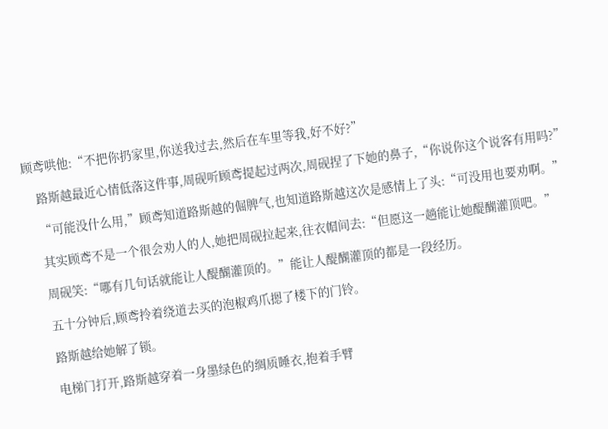顾鸢哄他:“不把你扔家里,你送我过去,然后在车里等我,好不好?”

    路斯越最近心情低落这件事,周砚听顾鸢提起过两次,周砚捏了下她的鼻子,“你说你这个说客有用吗?”

    “可能没什么用,”顾鸢知道路斯越的倔脾气,也知道路斯越这次是感情上了头:“可没用也要劝啊。”

    其实顾鸢不是一个很会劝人的人,她把周砚拉起来,往衣帽间去:“但愿这一趟能让她醍醐灌顶吧。”

    周砚笑:“哪有几句话就能让人醍醐灌顶的。”能让人醍醐灌顶的都是一段经历。

    五十分钟后,顾鸢拎着绕道去买的泡椒鸡爪摁了楼下的门铃。

    路斯越给她解了锁。

    电梯门打开,路斯越穿着一身墨绿色的绸质睡衣,抱着手臂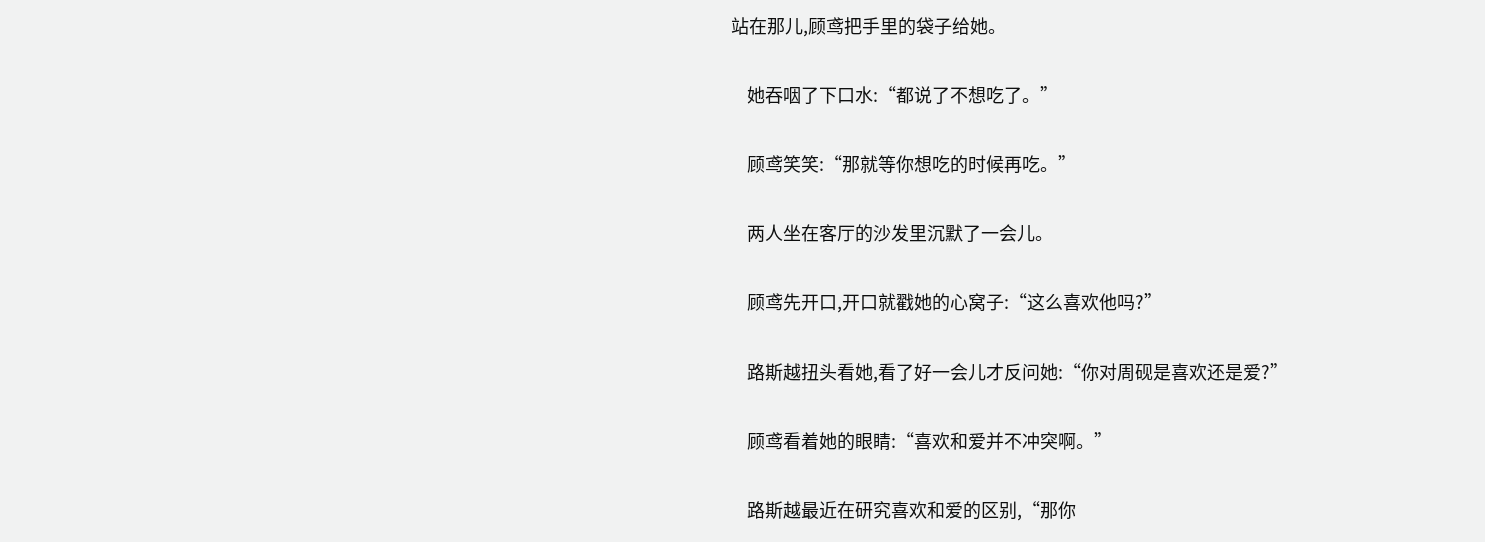站在那儿,顾鸢把手里的袋子给她。

    她吞咽了下口水:“都说了不想吃了。”

    顾鸢笑笑:“那就等你想吃的时候再吃。”

    两人坐在客厅的沙发里沉默了一会儿。

    顾鸢先开口,开口就戳她的心窝子:“这么喜欢他吗?”

    路斯越扭头看她,看了好一会儿才反问她:“你对周砚是喜欢还是爱?”

    顾鸢看着她的眼睛:“喜欢和爱并不冲突啊。”

    路斯越最近在研究喜欢和爱的区别,“那你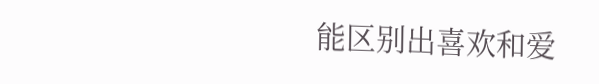能区别出喜欢和爱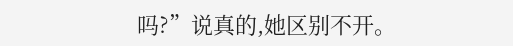吗?”说真的,她区别不开。